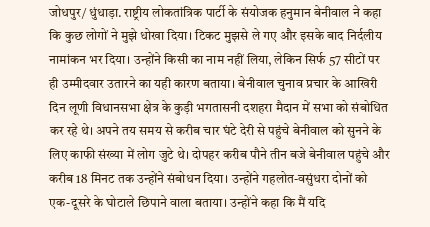जोधपुर/ धुंधाड़ा. राष्ट्रीय लोकतांत्रिक पार्टी के संयोजक हनुमान बेनीवाल ने कहा कि कुछ लोगों ने मुझे धोखा दिया। टिकट मुझसे ले गए और इसके बाद निर्दलीय नामांकन भर दिया। उन्होंने किसी का नाम नहीं लिया, लेकिन सिर्फ 57 सीटों पर ही उम्मीदवार उतारने का यही कारण बताया। बेनीवाल चुनाव प्रचार के आखिरी दिन लूणी विधानसभा क्षेत्र के कुड़ी भगतासनी दशहरा मैदान में सभा को संबोधित कर रहे थे। अपने तय समय से करीब चार घंटे देरी से पहुंचे बेनीवाल को सुनने के लिए काफी संख्या में लोग जुटे थे। दोपहर करीब पौने तीन बजे बेनीवाल पहुंचे और करीब 18 मिनट तक उन्होंने संबोधन दिया। उन्होंने गहलोत-वसुंधरा दोनों को एक-दूसरे के घोटाले छिपाने वाला बताया। उन्होंने कहा कि मैं यदि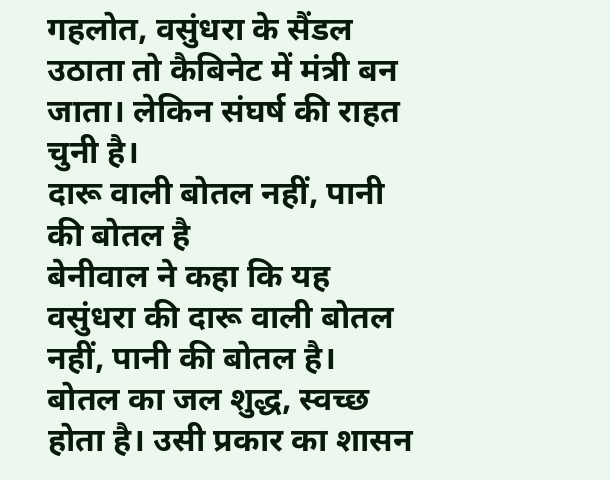गहलोत, वसुंधरा के सैंडल उठाता तो कैबिनेट में मंत्री बन जाता। लेकिन संघर्ष की राहत चुनी है।
दारू वाली बोतल नहीं, पानी की बोतल है
बेनीवाल ने कहा कि यह वसुंधरा की दारू वाली बोतल नहीं, पानी की बोतल है। बोतल का जल शुद्ध, स्वच्छ होता है। उसी प्रकार का शासन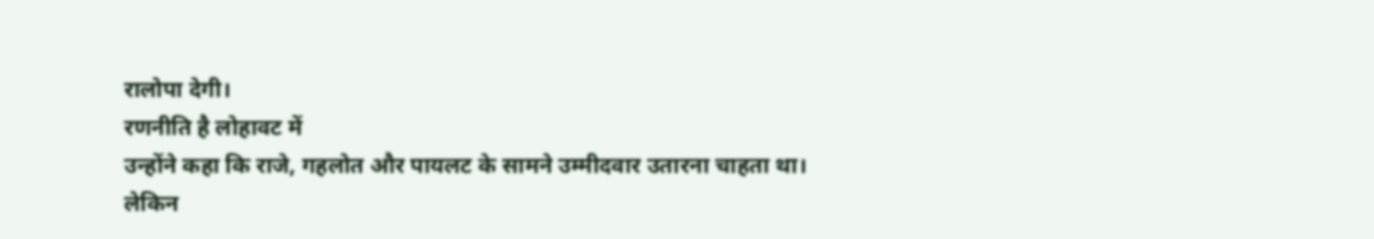रालोपा देगी।
रणनीति है लोहावट में
उन्होंने कहा कि राजे, गहलोत और पायलट के सामने उम्मीदवार उतारना चाहता था। लेकिन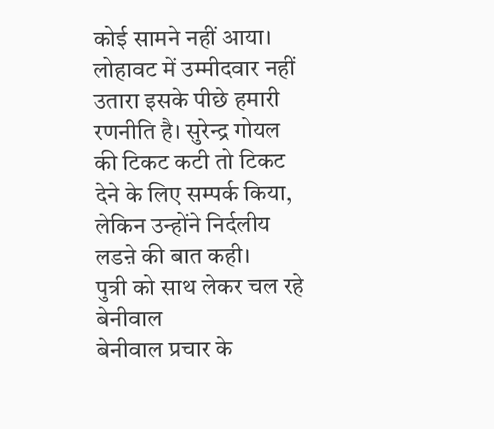कोई सामने नहीं आया। लोहावट में उम्मीदवार नहीं उतारा इसके पीछे हमारी रणनीति है। सुरेन्द्र गोयल की टिकट कटी तो टिकट देने के लिए सम्पर्क किया, लेकिन उन्होंने निर्दलीय लडऩे की बात कही।
पुत्री को साथ लेकर चल रहे बेनीवाल
बेनीवाल प्रचार के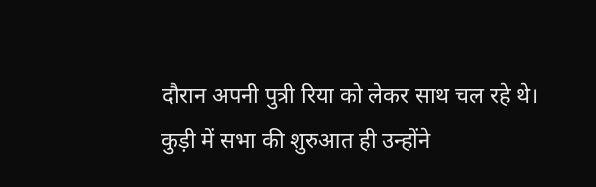दौरान अपनी पुत्री रिया को लेकर साथ चल रहे थे। कुड़ी में सभा की शुरुआत ही उन्होंने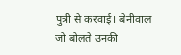पुत्री से करवाई। बेनीवाल जो बोलते उनकी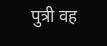पुत्री वह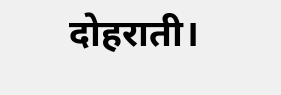दोहराती।